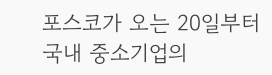포스코가 오는 20일부터 국내 중소기업의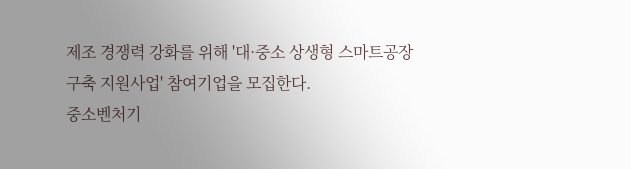제조 경쟁력 강화를 위해 '대·중소 상생형 스마트공장 구축 지원사업' 참여기업을 모집한다.
중소벤처기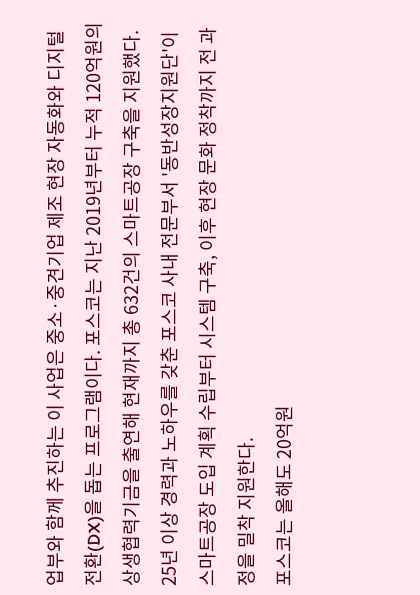업부와 함께 추진하는 이 사업은 중소·중견기업 제조 현장 자동화와 디지털 전환(DX)을 돕는 프로그램이다. 포스코는 지난 2019년부터 누적 120억원의 상생협력기금을 출연해 현재까지 총 632건의 스마트공장 구축을 지원했다.
25년 이상 경력과 노하우를 갖춘 포스코 사내 전문부서 '동반성장지원단'이 스마트공장 도입 계획 수립부터 시스템 구축, 이후 현장 문화 정착까지 전 과정을 밀착 지원한다.
포스코는 올해도 20억원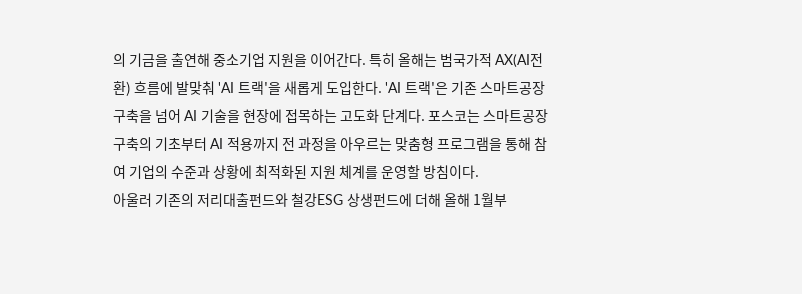의 기금을 출연해 중소기업 지원을 이어간다. 특히 올해는 범국가적 AX(AI전환) 흐름에 발맞춰 'AI 트랙'을 새롭게 도입한다. 'AI 트랙'은 기존 스마트공장 구축을 넘어 AI 기술을 현장에 접목하는 고도화 단계다. 포스코는 스마트공장 구축의 기초부터 AI 적용까지 전 과정을 아우르는 맞춤형 프로그램을 통해 참여 기업의 수준과 상황에 최적화된 지원 체계를 운영할 방침이다.
아울러 기존의 저리대출펀드와 철강ESG 상생펀드에 더해 올해 1월부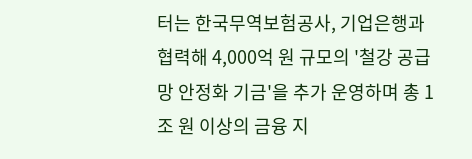터는 한국무역보험공사, 기업은행과 협력해 4,000억 원 규모의 '철강 공급망 안정화 기금'을 추가 운영하며 총 1조 원 이상의 금융 지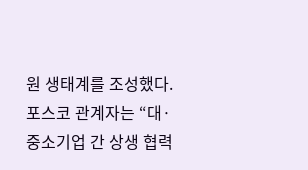원 생태계를 조성했다.
포스코 관계자는 “대·중소기업 간 상생 협력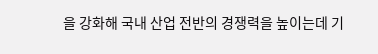을 강화해 국내 산업 전반의 경쟁력을 높이는데 기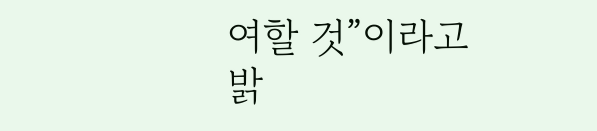여할 것”이라고 밝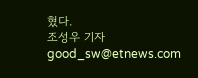혔다.
조성우 기자 good_sw@etnews.com